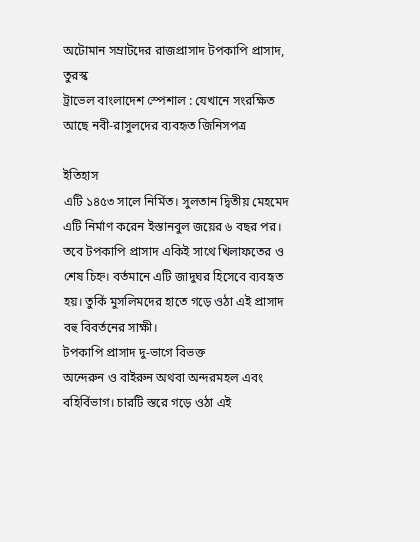অটোমান সম্রাটদের রাজপ্রাসাদ টপকাপি প্রাসাদ, তুরস্ক
ট্রাভেল বাংলাদেশ স্পেশাল : যেখানে সংরক্ষিত আছে নবী-রাসুলদের ব্যবহৃত জিনিসপত্র

ইতিহাস
এটি ১৪৫৩ সালে নির্মিত। সুলতান দ্বিতীয় মেহমেদ এটি নির্মাণ করেন ইস্তানবুল জয়ের ৬ বছর পর। তবে টপকাপি প্রাসাদ একিই সাথে খিলাফতের ও শেষ চিহ্ন। বর্তমানে এটি জাদুঘর হিসেবে ব্যবহৃত হয়। তুর্কি মুসলিমদের হাতে গড়ে ওঠা এই প্রাসাদ বহু বিবর্তনের সাক্ষী।
টপকাপি প্রাসাদ দু-ভাগে বিভক্ত
অন্দেরুন ও বাইরুন অথবা অন্দরমহল এবং বহির্বিভাগ। চারটি স্তরে গড়ে ওঠা এই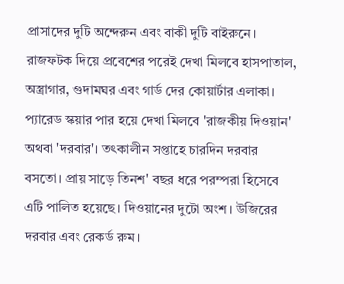প্রাসাদের দুটি অন্দেরুন এবং বাকী দুটি বাইরুনে। রাজফটক দিয়ে প্রবেশের পরেই দেখা মিলবে হাসপাতাল, অস্ত্রাগার, গুদামঘর এবং গার্ড দের কোয়ার্টার এলাকা। প্যারেড স্কয়ার পার হয়ে দেখা মিলবে 'রাজকীয় দিওয়ান' অথবা 'দরবার'। তৎকালীন সপ্তাহে চারদিন দরবার বসতো। প্রায় সাড়ে তিনশ' বছর ধরে পরম্পরা হিসেবে এটি পালিত হয়েছে। দিওয়ানের দুটো অংশ। উজিরের দরবার এবং রেকর্ড রুম।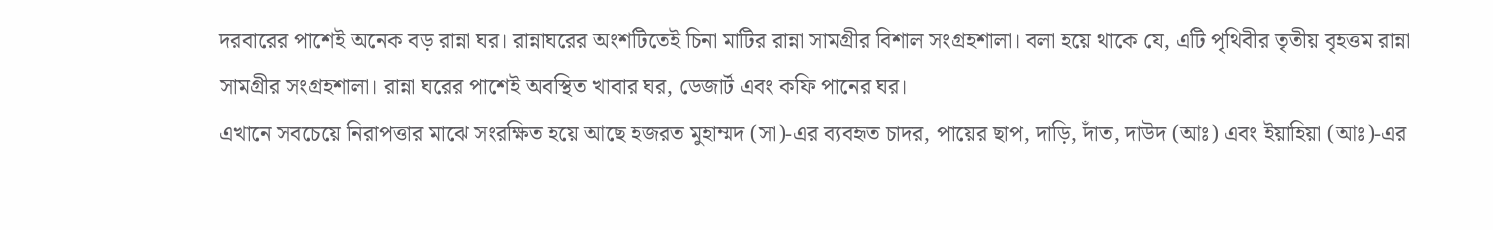দরবারের পাশেই অনেক বড় রান্না ঘর। রান্নাঘরের অংশটিতেই চিনা মাটির রান্না সামগ্রীর বিশাল সংগ্রহশালা। বলা হয়ে থাকে যে, এটি পৃথিবীর তৃতীয় বৃহত্তম রান্না সামগ্রীর সংগ্রহশালা। রান্না ঘরের পাশেই অবস্থিত খাবার ঘর, ডেজার্ট এবং কফি পানের ঘর।
এখানে সবচেয়ে নিরাপত্তার মাঝে সংরক্ষিত হয়ে আছে হজরত মুহাম্মদ (সা)-এর ব্যবহৃত চাদর, পায়ের ছাপ, দাড়ি, দাঁত, দাউদ (আঃ) এবং ইয়াহিয়া (আঃ)-এর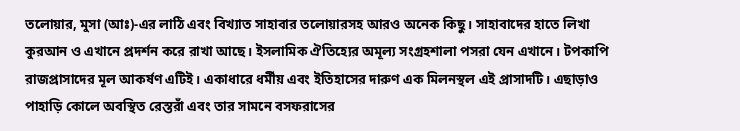তলোয়ার, মুসা (আঃ)-এর লাঠি এবং বিখ্যাত সাহাবার তলোয়ারসহ আরও অনেক কিছু। সাহাবাদের হাতে লিখা কুরআন ও এখানে প্রদর্শন করে রাখা আছে। ইসলামিক ঐতিহ্যের অমূল্য সংগ্রহশালা পসরা যেন এখানে। টপকাপি রাজপ্রাসাদের মূল আকর্ষণ এটিই। একাধারে ধর্মীয় এবং ইতিহাসের দারুণ এক মিলনস্থল এই প্রাসাদটি। এছাড়াও পাহাড়ি কোলে অবস্থিত রেস্তরাঁ এবং তার সামনে বসফরাসের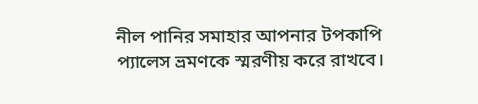নীল পানির সমাহার আপনার টপকাপি প্যালেস ভ্রমণকে স্মরণীয় করে রাখবে।